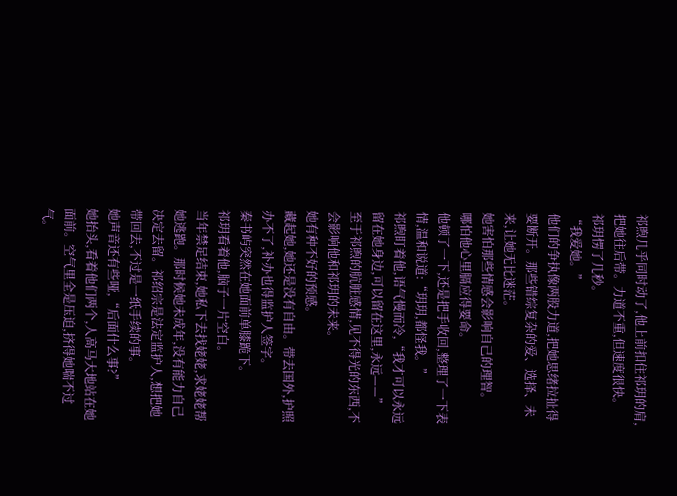祁煦几乎同时动了,他上前扣住祁玥的肩,把她往后带。力道不重,但速度很快。
祁玥愣了几秒。
“我爱她。”
他们的争执像两股力道,把她思绪拉扯得要断开。那些错综复杂的爱、选择、未来,让她无比迷茫。
她害怕那些情感会影响自己的理智。
哪怕他心里膈应得要命。
他顿了一下,还是把手收回,整理了一下表情,温和说道:“玥玥,都怪我。”
祁煦盯着他,语气慢而冷,“我才可以永远留在她身边,可以留在这里,永远——”
至于祁煦的肮脏感情,见不得光的东西,不会影响他和祁玥的未来。
她有种不好的预感。
藏起她,她还是没有自由。带去国外,护照办不了,补办也得监护人签字。
秦书屿突然在她面前单膝跪下。
祁玥看着他,脑子一片空白。
当年禁足结束,她私下去找姥姥,求姥姥帮她逃跑。那时候她未成年,没有能力自己决定去留。祁绍宗是法定监护人,想把她带回去,不过是一纸手续的事。
她声音还有些哑,“后面什么事?”
她抬头,看着他们两个,人高马大地站在她面前。空气里全是压迫,挤得她喘不过气。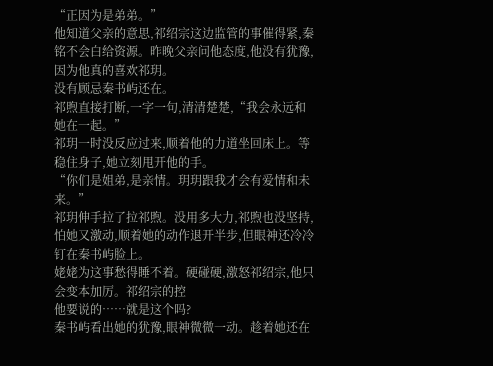“正因为是弟弟。”
他知道父亲的意思,祁绍宗这边监管的事催得紧,秦铭不会白给资源。昨晚父亲问他态度,他没有犹豫,因为他真的喜欢祁玥。
没有顾忌秦书屿还在。
祁煦直接打断,一字一句,清清楚楚,“我会永远和她在一起。”
祁玥一时没反应过来,顺着他的力道坐回床上。等稳住身子,她立刻甩开他的手。
“你们是姐弟,是亲情。玥玥跟我才会有爱情和未来。”
祁玥伸手拉了拉祁煦。没用多大力,祁煦也没坚持,怕她又激动,顺着她的动作退开半步,但眼神还冷冷钉在秦书屿脸上。
姥姥为这事愁得睡不着。硬碰硬,激怒祁绍宗,他只会变本加厉。祁绍宗的控
他要说的……就是这个吗?
秦书屿看出她的犹豫,眼神微微一动。趁着她还在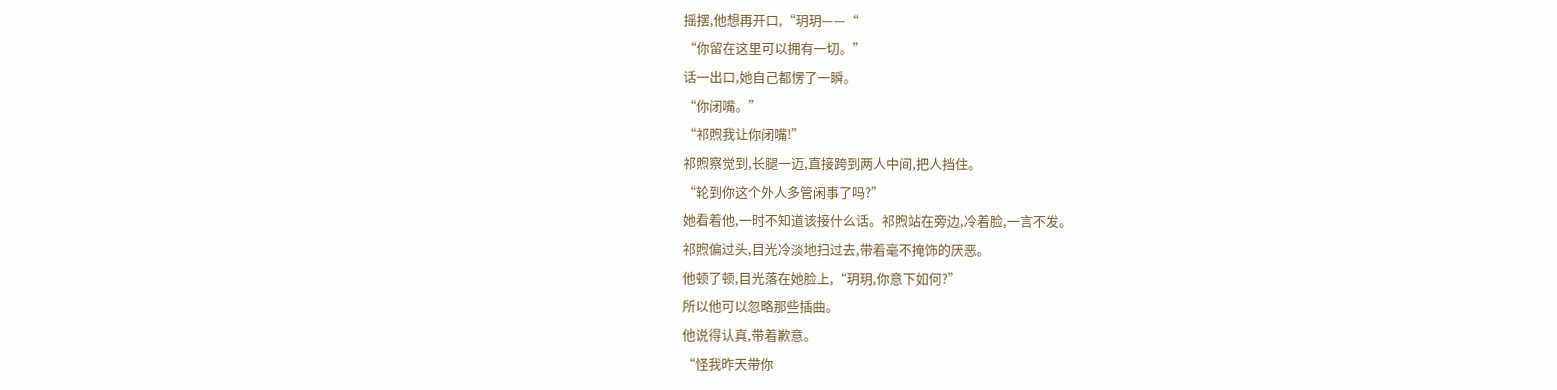摇摆,他想再开口,“玥玥——“
“你留在这里可以拥有一切。”
话一出口,她自己都愣了一瞬。
“你闭嘴。”
“祁煦我让你闭嘴!”
祁煦察觉到,长腿一迈,直接跨到两人中间,把人挡住。
“轮到你这个外人多管闲事了吗?”
她看着他,一时不知道该接什么话。祁煦站在旁边,冷着脸,一言不发。
祁煦偏过头,目光冷淡地扫过去,带着毫不掩饰的厌恶。
他顿了顿,目光落在她脸上,“玥玥,你意下如何?”
所以他可以忽略那些插曲。
他说得认真,带着歉意。
“怪我昨天带你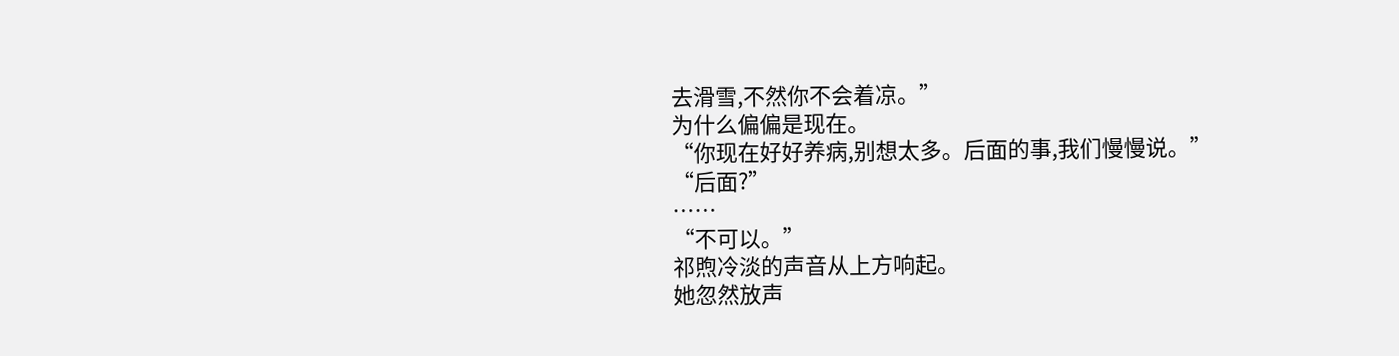去滑雪,不然你不会着凉。”
为什么偏偏是现在。
“你现在好好养病,别想太多。后面的事,我们慢慢说。”
“后面?”
……
“不可以。”
祁煦冷淡的声音从上方响起。
她忽然放声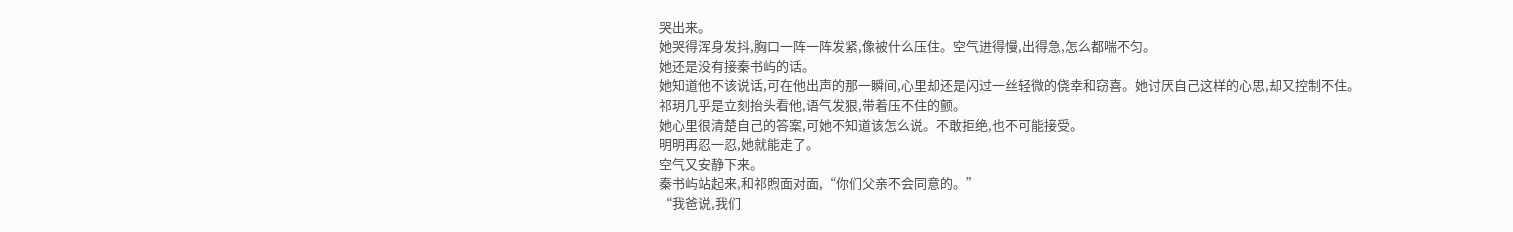哭出来。
她哭得浑身发抖,胸口一阵一阵发紧,像被什么压住。空气进得慢,出得急,怎么都喘不匀。
她还是没有接秦书屿的话。
她知道他不该说话,可在他出声的那一瞬间,心里却还是闪过一丝轻微的侥幸和窃喜。她讨厌自己这样的心思,却又控制不住。
祁玥几乎是立刻抬头看他,语气发狠,带着压不住的颤。
她心里很清楚自己的答案,可她不知道该怎么说。不敢拒绝,也不可能接受。
明明再忍一忍,她就能走了。
空气又安静下来。
秦书屿站起来,和祁煦面对面,“你们父亲不会同意的。”
“我爸说,我们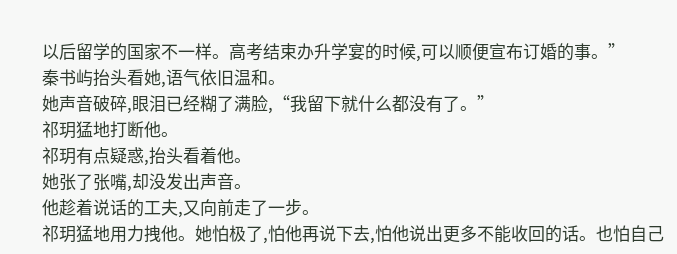以后留学的国家不一样。高考结束办升学宴的时候,可以顺便宣布订婚的事。”
秦书屿抬头看她,语气依旧温和。
她声音破碎,眼泪已经糊了满脸,“我留下就什么都没有了。”
祁玥猛地打断他。
祁玥有点疑惑,抬头看着他。
她张了张嘴,却没发出声音。
他趁着说话的工夫,又向前走了一步。
祁玥猛地用力拽他。她怕极了,怕他再说下去,怕他说出更多不能收回的话。也怕自己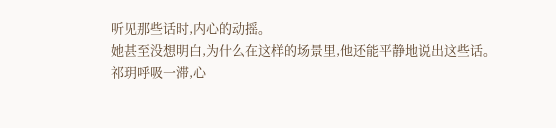听见那些话时,内心的动摇。
她甚至没想明白,为什么在这样的场景里,他还能平静地说出这些话。
祁玥呼吸一滞,心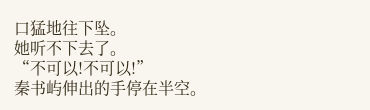口猛地往下坠。
她听不下去了。
“不可以!不可以!”
秦书屿伸出的手停在半空。